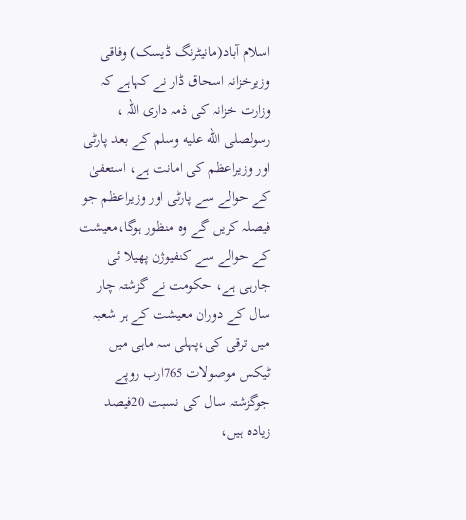اسلام آباد(مانیٹرنگ ڈیسک) وفاقی وزیرخزانہ اسحاق ڈار نے کہاہے کہ وزارت خزانہ کی ذمہ داری اللہ ، رسولصلى الله عليه وسلم کے بعد پارٹی اور وزیراعظم کی امانت ہے، استعفیٰ کے حوالے سے پارٹی اور وزیراعظم جو فیصلہ کریں گے وہ منظور ہوگا،معیشت کے حوالے سے کنفیوژن پھیلا ئی جارہی ہے، حکومت نے گزشتہ چار سال کے دوران معیشت کے ہر شعبہ میں ترقی کی،پہلی سہ ماہی میں ٹیکس موصولات 765ارب روپے جوگزشتہ سال کی نسبت 20فیصد زیادہ ہیں،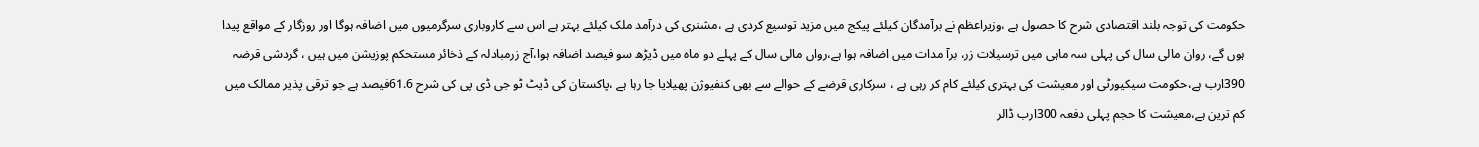حکومت کی توجہ بلند اقتصادی شرح کا حصول ہے ،وزیراعظم نے برآمدگان کیلئے پیکج میں مزید توسیع کردی ہے ،مشنری کی درآمد ملک کیلئے بہتر ہے اس سے کاروباری سرگرمیوں میں اضافہ ہوگا اور روزگار کے مواقع پیدا ہوں گے، روان مالی سال کی پہلی سہ ماہی میں ترسیلات زر، برآ مدات میں اضافہ ہوا ہے،رواں مالی سال کے پہلے دو ماہ میں ڈیڑھ سو فیصد اضافہ ہوا،آج زرمبادلہ کے ذخائر مستحکم پوزیشن میں ہیں ، گردشی قرضہ 390ارب ہے،حکومت سیکیورٹی اور معیشت کی بہتری کیلئے کام کر رہی ہے ، سرکاری قرضے کے حوالے سے بھی کنفیوژن پھیلایا جا رہا ہے ،پاکستان کی ڈیٹ ٹو جی ڈی پی کی شرح 61.6فیصد ہے جو ترقی پذیر ممالک میں کم ترین ہے،معیشت کا حجم پہلی دفعہ 300ارب ڈالر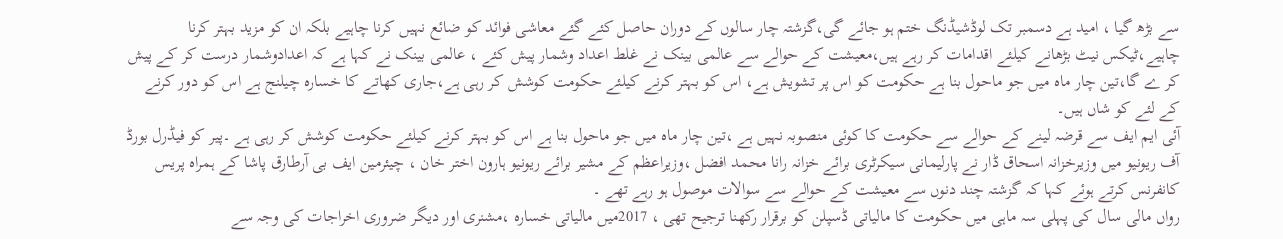سے بڑھ گیا ، امید ہے دسمبر تک لوڈشیڈنگ ختم ہو جائے گی،گزشتہ چار سالوں کے دوران حاصل کئے گئے معاشی فوائد کو ضائع نہیں کرنا چاہیے بلکہ ان کو مزید بہتر کرنا چاہیے،ٹیکس نیٹ بڑھانے کیلئے اقدامات کر رہے ہیں،معیشت کے حوالے سے عالمی بینک نے غلط اعداد وشمار پیش کئے ، عالمی بینک نے کہا ہے کہ اعدادوشمار درست کر کے پیش کر ے گا،تین چار ماہ میں جو ماحول بنا ہے حکومت کو اس پر تشویش ہے، اس کو بہتر کرنے کیلئے حکومت کوشش کر رہی ہے،جاری کھاتے کا خسارہ چیلنج ہے اس کو دور کرنے کے لئے کو شاں ہیں۔
آئی ایم ایف سے قرضہ لینے کے حوالے سے حکومت کا کوئی منصوبہ نہیں ہے ،تین چار ماہ میں جو ماحول بنا ہے اس کو بہتر کرنے کیلئے حکومت کوشش کر رہی ہے ۔پیر کو فیڈرل بورڈ آف ریونیو میں وزیرخزانہ اسحاق ڈار نے پارلیمانی سیکرٹری برائے خزانہ رانا محمد افضل ،وزیراعظم کے مشیر برائے ریونیو ہارون اختر خان ، چیئرمین ایف بی آرطارق پاشا کے ہمراہ پریس کانفرنس کرتے ہوئے کہا کہ گزشتہ چند دنوں سے معیشت کے حوالے سے سوالات موصول ہو رہے تھے ۔
رواں مالی سال کی پہلی سہ ماہی میں حکومت کا مالیاتی ڈسپلن کو برقرار رکھنا ترجیح تھی ، 2017میں مالیاتی خسارہ ،مشنری اور دیگر ضروری اخراجات کی وجہ سے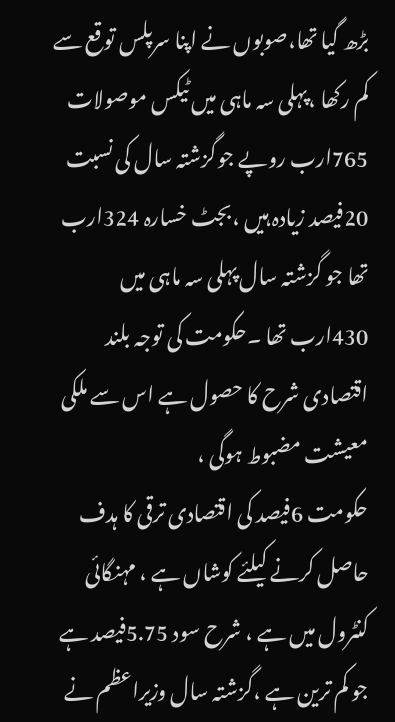بڑھ گیا تھا،صوبوں نے اپنا سرپلس توقع سے کم رکھا ،پہلی سہ ماہی میں ٹیکس موصولات 765ارب روپے جوگزشتہ سال کی نسبت 20فیصد زیادہ ہیں ،بجٹ خسارہ 324ارب تھا جو گزشتہ سال پہلی سہ ماہی میں 430ارب تھا ۔حکومت کی توجہ بلند اقتصادی شرح کا حصول ہے اس سے ملکی معیشت مضبوط ہوگی ،
حکومت 6فیصد کی اقتصادی ترقی کا ہدف حاصل کرنے کیلئے کوشاں ہے ، مہنگائی کنٹرول میں ہے ، شرح سود 5.75فیصد ہے جو کم ترین ہے ،گزشتہ سال وزیراعظم نے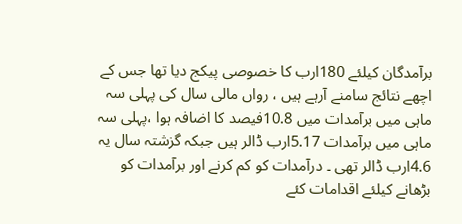برآمدگان کیلئے 180ارب کا خصوصی پیکج دیا تھا جس کے اچھے نتائج سامنے آرہے ہیں ، رواں مالی سال کی پہلی سہ ماہی میں برآمدات میں 10.8فیصد کا اضافہ ہوا ،پہلی سہ ماہی میں برآمدات 5.17ارب ڈالر ہیں جبکہ گزشتہ سال یہ 4.6ارب ڈالر تھی ۔ درآمدات کو کم کرنے اور برآمدات کو بڑھانے کیلئے اقدامات کئے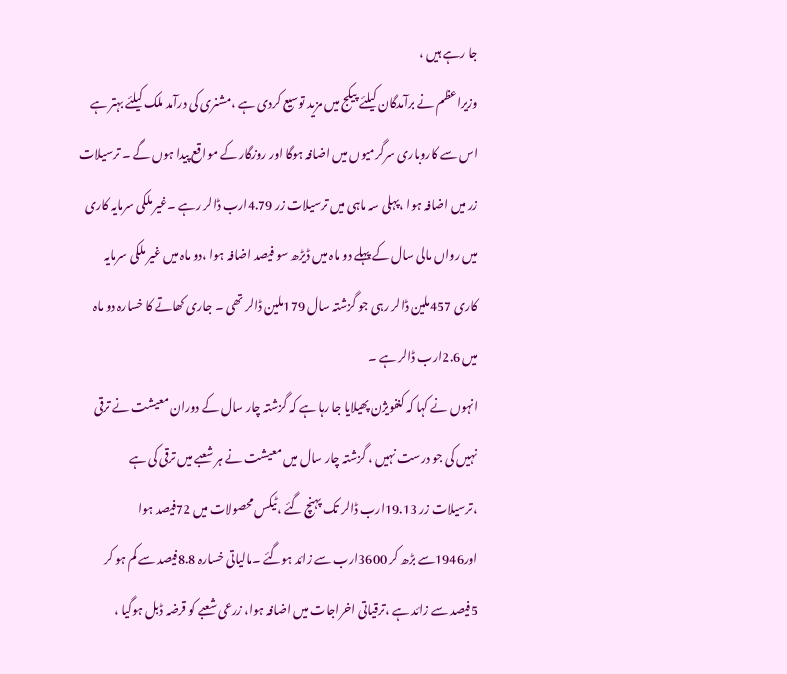جا رہے ہیں ،
وزیراعظم نے برآمدگان کیلئے پیکج میں مزید توسیع کردی ہے ،مشنری کی درآمد ملک کیلئے بہتر ہے اس سے کاروباری سرگرمیوں میں اضافہ ہوگا اور روزگار کے مواقع پیدا ہوں گے ۔ ترسیلات زر میں اضافہ ہوا ،پہلی سہ ماہی میں ترسیلات زر 4.79ارب ڈالر رہے ۔غیر ملکی سرمایہ کاری میں رواں مالی سال کے پہلے دو ماہ میں ڈیڑھ سو فیصد اضافہ ہوا ،دو ماہ میں غیر ملکی سرمایہ کاری 457ملین ڈالر رہی جو گزشتہ سال 179ملین ڈالر تھی ۔ جاری کھاتے کا خسارہ دو ماہ میں 2.6ارب ڈالر ہے ۔
انہوں نے کہا کہ کنفویژن پھیلایا جا رہا ہے کہ گزشتہ چار سال کے دوران معیشت نے ترقی نہیں کی جو درست نہیں ، گزشتہ چار سال میں معیشت نے ہر شعبے میں ترقی کی ہے ،ترسیلات زر 19.13ارب ڈالر تک پہنچ گئے ،ٹیکس محصولات میں 72فیصد ہوا اور1946سے بڑھ کر 3600ارب سے زائد ہوگئے ۔مالیاتی خسارہ 8.8فیصد سے کم ہو کر 5فیصد سے زائد ہے ،ترقیاتی اخراجات میں اضافہ ہوا، زرعی شعبے کو قرضہ ڈبل ہوگیا ،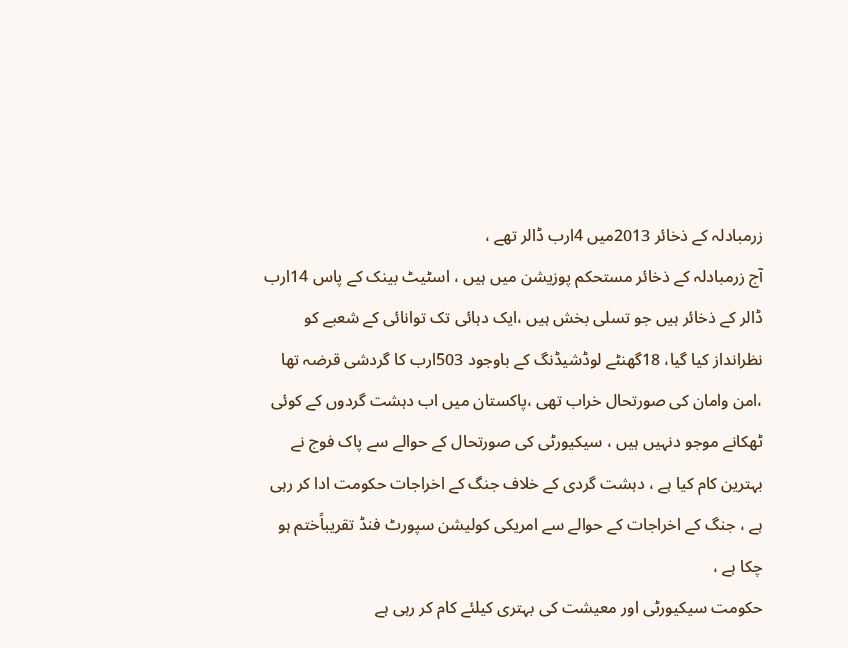زرمبادلہ کے ذخائر 2013میں 4ارب ڈالر تھے ،
آج زرمبادلہ کے ذخائر مستحکم پوزیشن میں ہیں ، اسٹیٹ بینک کے پاس 14ارب ڈالر کے ذخائر ہیں جو تسلی بخش ہیں ،ایک دہائی تک توانائی کے شعبے کو نظرانداز کیا گیا، 18گھنٹے لوڈشیڈنگ کے باوجود 503ارب کا گردشی قرضہ تھا ،امن وامان کی صورتحال خراب تھی ،پاکستان میں اب دہشت گردوں کے کوئی ٹھکانے موجو دنہیں ہیں ، سیکیورٹی کی صورتحال کے حوالے سے پاک فوج نے بہترین کام کیا ہے ، دہشت گردی کے خلاف جنگ کے اخراجات حکومت ادا کر رہی ہے ، جنگ کے اخراجات کے حوالے سے امریکی کولیشن سپورٹ فنڈ تقریباًختم ہو چکا ہے ،
حکومت سیکیورٹی اور معیشت کی بہتری کیلئے کام کر رہی ہے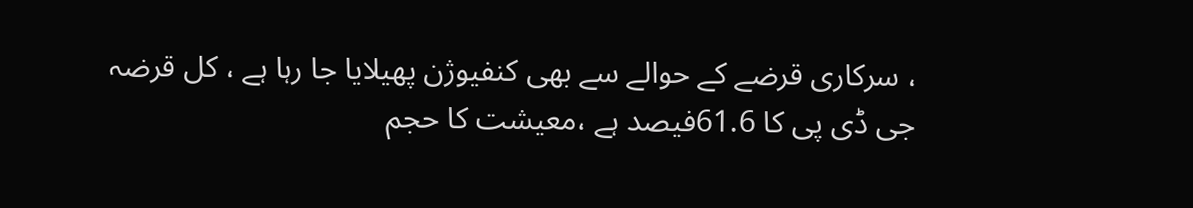، سرکاری قرضے کے حوالے سے بھی کنفیوژن پھیلایا جا رہا ہے ، کل قرضہ جی ڈی پی کا 61.6فیصد ہے ،معیشت کا حجم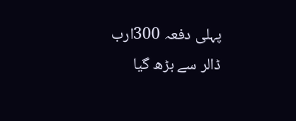پہلی دفعہ 300ارب ڈالر سے بڑھ گیا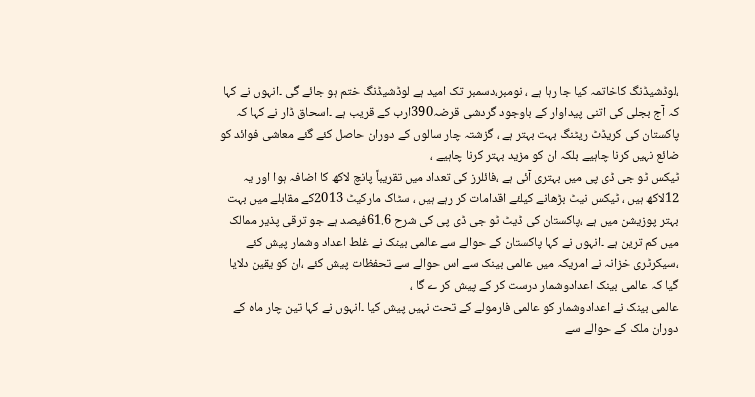،لوڈشیڈنگ کاخاتمہ کیا جا رہا ہے ، نومبر،دسمبر تک امید ہے لوڈشیڈنگ ختم ہو جائے گی ۔انہوں نے کہا کہ آج بجلی کی اتنی پیداوار کے باوجود گردشی قرضہ390ارب کے قریب ہے ۔اسحاق ڈار نے کہا کہ پاکستان کی کریڈٹ ریٹنگ بہت بہتر ہے ، گزشتہ چار سالوں کے دوران حاصل کئے گئے معاشی فوائد کو ضائع نہیں کرنا چاہیے بلکہ ان کو مزید بہتر کرنا چاہیے ،
ٹیکس ٹو جی ڈی پی میں بہتری آئی ہے ،فائلرز کی تعداد میں تقریباً پانچ لاکھ کا اضافہ ہوا اور یہ 12لاکھ ہیں ، ٹیکس نیٹ بڑھانے کیلئے اقدامات کر رہے ہیں ، سٹاک مارکیٹ 2013کے مقابلے میں بہت بہتر پوزیشن میں ہے ،پاکستان کی ڈیٹ ٹو جی ڈی پی کی شرح 61.6فیصد ہے جو ترقی پذیر ممالک میں کم ترین ہے ۔انہوں نے کہا پاکستان کے حوالے سے عالمی بینک نے غلط اعداد وشمار پیش کئے ،سیکرٹری خزانہ نے امریکہ میں عالمی بینک سے اس حوالے سے تحفظات پیش کئے ،ان کو یقین دلایا گیا کہ عالمی بینک اعدادوشمار درست کر کے پیش کر ے گا ،
عالمی بینک نے اعدادوشمار کو عالمی فارمولے کے تحت نہیں پیش کیا ۔انہوں نے کہا تین چار ماہ کے دوران ملک کے حوالے سے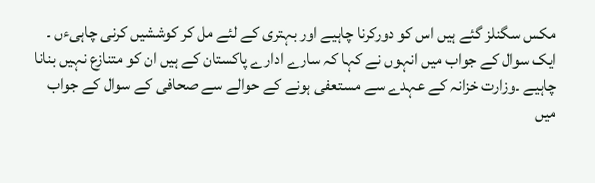مکس سگنلز گئے ہیں اس کو دورکرنا چاہیے اور بہتری کے لئے مل کر کوششیں کرنی چاہیءں ۔ ایک سوال کے جواب میں انہوں نے کہا کہ سارے ادارے پاکستان کے ہیں ان کو متنازع نہیں بنانا چاہیے ۔وزارت خزانہ کے عہدے سے مستعفی ہونے کے حوالے سے صحافی کے سوال کے جواب میں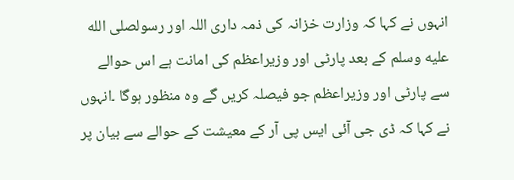انہوں نے کہا کہ وزارت خزانہ کی ذمہ داری اللہ اور رسولصلى الله عليه وسلم کے بعد پارٹی اور وزیراعظم کی امانت ہے اس حوالے سے پارٹی اور وزیراعظم جو فیصلہ کریں گے وہ منظور ہوگا ۔انہوں نے کہا کہ ڈی جی آئی ایس پی آر کے معیشت کے حوالے سے بیان پر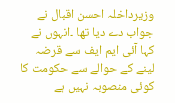وزیرداخلہ احسن اقبال نے جواب دے دیا تھا ۔انہوں نے کہا آئی ایم ایف سے قرضہ لینے کے حوالے سے حکومت کا کوئی منصوبہ نہیں ہے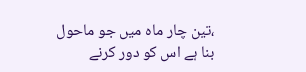،تین چار ماہ میں جو ماحول بنا ہے اس کو دور کرنے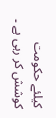کیلئے حکومت کوشش کر رہی ہے ۔